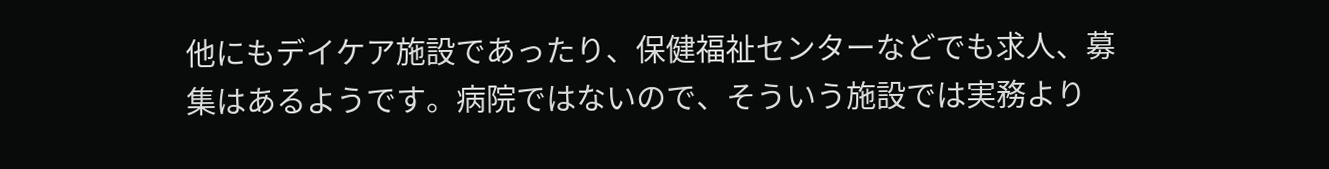他にもデイケア施設であったり、保健福祉センターなどでも求人、募集はあるようです。病院ではないので、そういう施設では実務より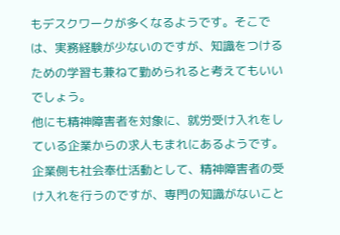もデスクワークが多くなるようです。そこでは、実務経験が少ないのですが、知識をつけるための学習も兼ねて勤められると考えてもいいでしょう。
他にも精神障害者を対象に、就労受け入れをしている企業からの求人もまれにあるようです。企業側も社会奉仕活動として、精神障害者の受け入れを行うのですが、専門の知識がないこと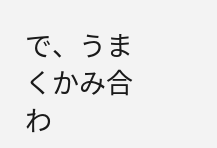で、うまくかみ合わ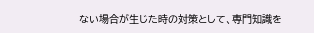ない場合が生じた時の対策として、専門知識を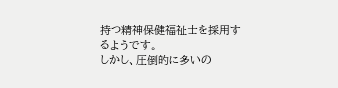持つ精神保健福祉士を採用するようです。
しかし、圧倒的に多いの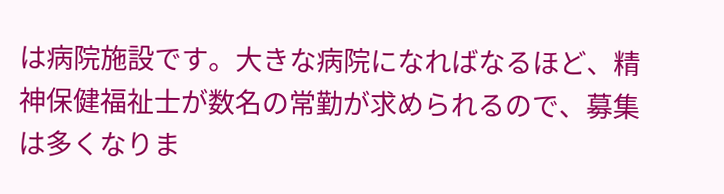は病院施設です。大きな病院になればなるほど、精神保健福祉士が数名の常勤が求められるので、募集は多くなりま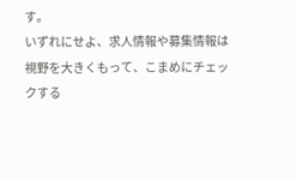す。
いずれにせよ、求人情報や募集情報は視野を大きくもって、こまめにチェックする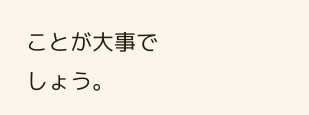ことが大事でしょう。